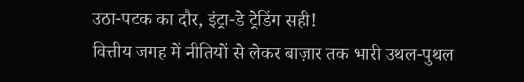उठा-पटक का दौर, इंट्रा-डे ट्रेडिंग सही!
वित्तीय जगह में नीतियों से लेकर बाज़ार तक भारी उथल-पुथल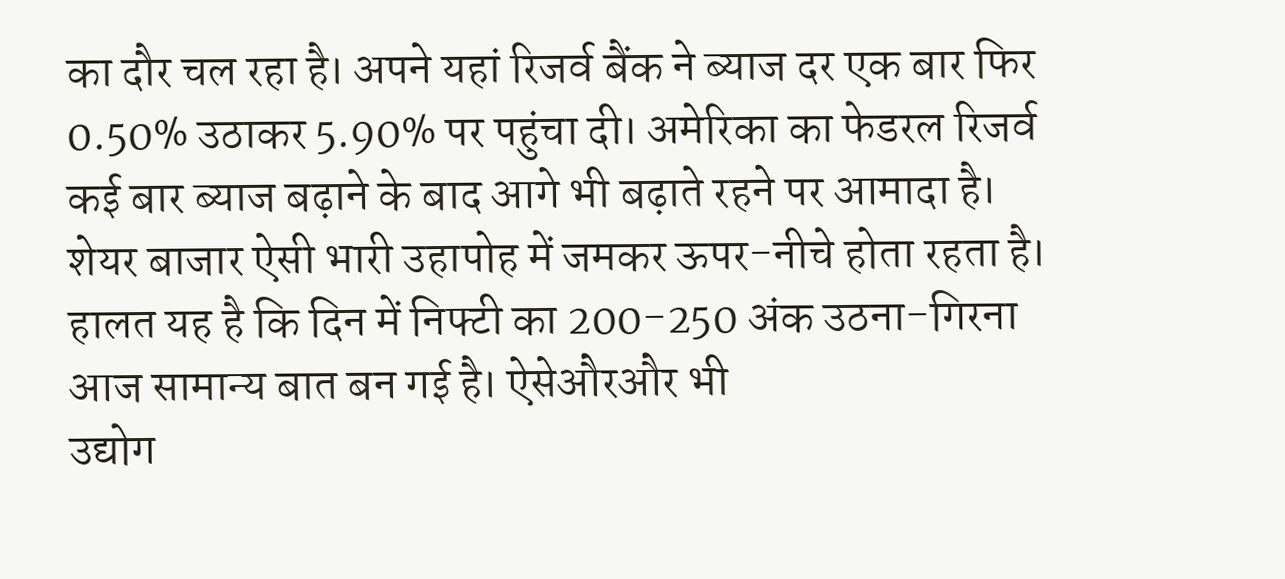का दौर चल रहा है। अपने यहां रिजर्व बैंक ने ब्याज दर एक बार फिर 0.50% उठाकर 5.90% पर पहुंचा दी। अमेरिका का फेडरल रिजर्व कई बार ब्याज बढ़ाने के बाद आगे भी बढ़ाते रहने पर आमादा है। शेयर बाजार ऐसी भारी उहापोह में जमकर ऊपर-नीचे होता रहता है। हालत यह है कि दिन में निफ्टी का 200-250 अंक उठना-गिरना आज सामान्य बात बन गई है। ऐसेऔरऔर भी
उद्योग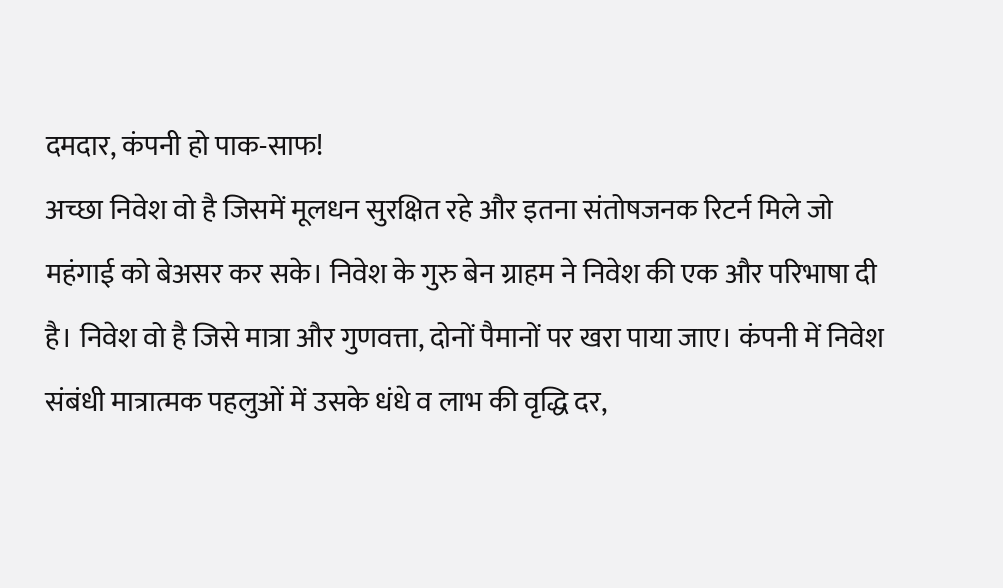दमदार, कंपनी हो पाक-साफ!
अच्छा निवेश वो है जिसमें मूलधन सुरक्षित रहे और इतना संतोषजनक रिटर्न मिले जो महंगाई को बेअसर कर सके। निवेश के गुरु बेन ग्राहम ने निवेश की एक और परिभाषा दी है। निवेश वो है जिसे मात्रा और गुणवत्ता, दोनों पैमानों पर खरा पाया जाए। कंपनी में निवेश संबंधी मात्रात्मक पहलुओं में उसके धंधे व लाभ की वृद्धि दर,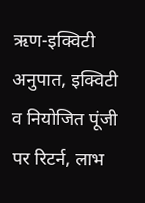ऋण-इक्विटी अनुपात, इक्विटी व नियोजित पूंजी पर रिटर्न, लाभ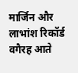मार्जिन और लाभांश रिकॉर्ड वगैरह आते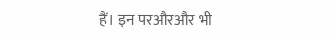हैं। इन परऔरऔर भी